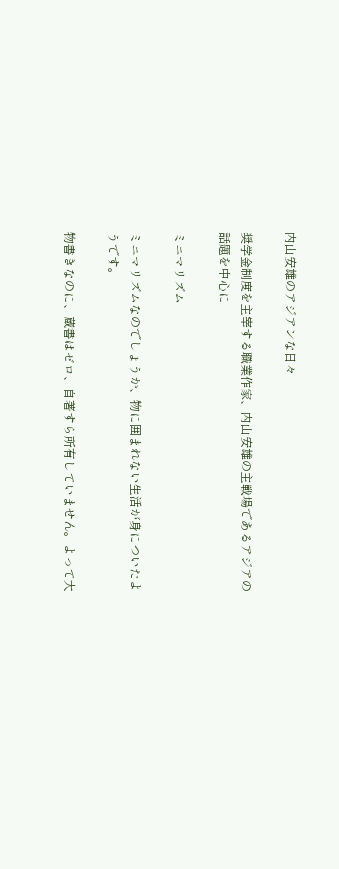内山安雄のアジアンな日々

奨学金制度を主宰する職業作家、内山安雄の主戦場であるアジアの話題を中心に

ミニマリズム

ミニマリズムなのでしょうか、物に囲まれない生活が身についたようです。

物書きなのに、蔵書はゼロ、自著すら所有していません。よって大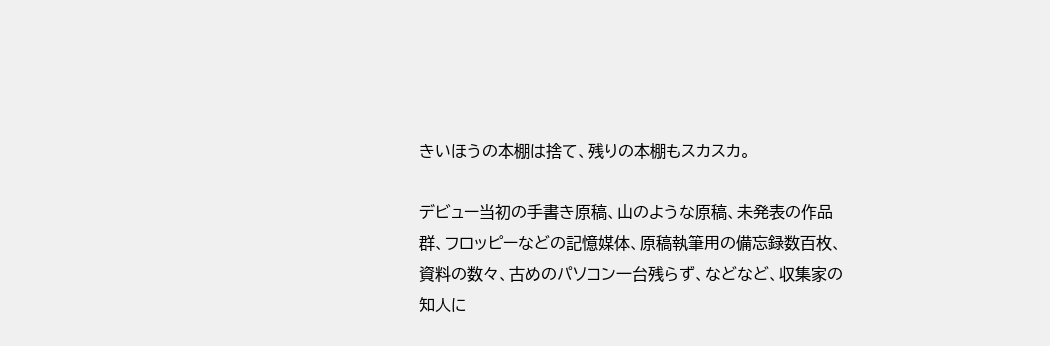きいほうの本棚は捨て、残りの本棚もスカスカ。

デビュー当初の手書き原稿、山のような原稿、未発表の作品群、フロッピーなどの記憶媒体、原稿執筆用の備忘録数百枚、資料の数々、古めのパソコン一台残らず、などなど、収集家の知人に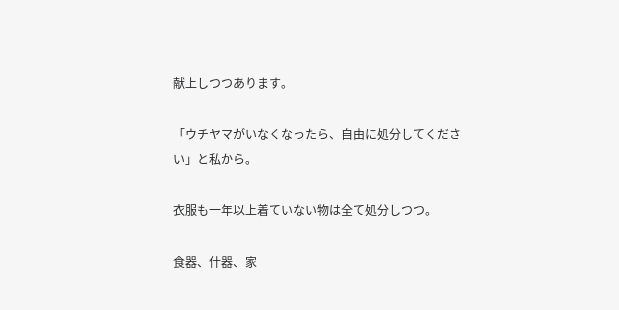献上しつつあります。

「ウチヤマがいなくなったら、自由に処分してください」と私から。

衣服も一年以上着ていない物は全て処分しつつ。

食器、什器、家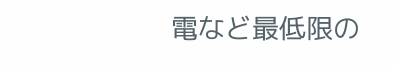電など最低限の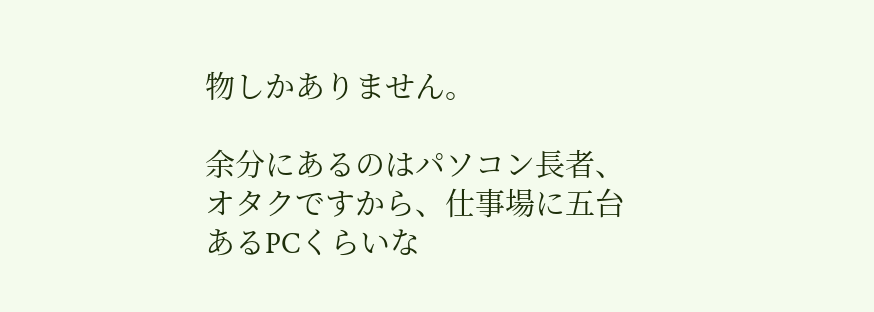物しかありません。

余分にあるのはパソコン長者、オタクですから、仕事場に五台あるPCくらいな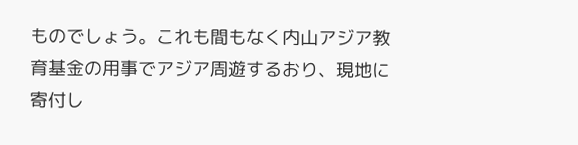ものでしょう。これも間もなく内山アジア教育基金の用事でアジア周遊するおり、現地に寄付し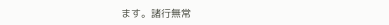ます。諸行無常